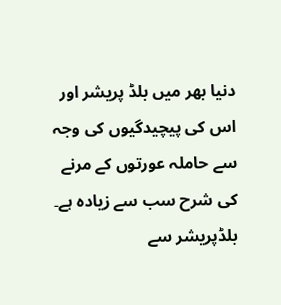دنیا بھر میں بلڈ پریشر اور اس کی پیچیدگیوں کی وجہ سے حاملہ عورتوں کے مرنے کی شرح سب سے زیادہ ہے۔ بلڈپریشر سے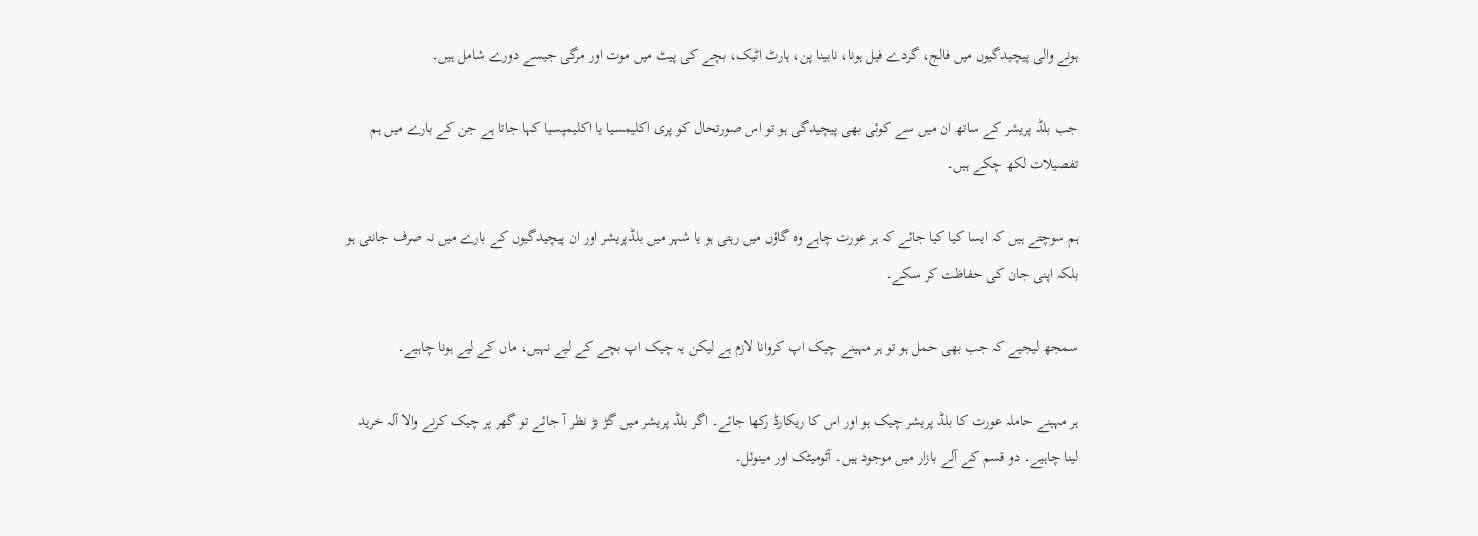ہونے والی پیچیدگیوں میں فالج، گردے فیل ہونا، نابینا پن، ہارٹ اٹیک، بچے کی پیٹ میں موت اور مرگی جیسے دورے شامل ہیں۔

جب بلڈ پریشر کے ساتھ ان میں سے کوئی بھی پیچیدگی ہو تو اس صورتحال کو پری اکلیمسیا یا اکلیمپسیا کہا جاتا ہے جن کے بارے میں ہم تفصیلات لکھ چکے ہیں۔

ہم سوچتے ہیں کہ ایسا کیا کیا جائے کہ ہر عورت چاہے وہ گاؤں میں رہتی ہو یا شہر میں بلڈپریشر اور ان پیچیدگیوں کے بارے میں نہ صرف جانتی ہو بلکہ اپنی جان کی حفاظت کر سکے۔

سمجھ لیجیے کہ جب بھی حمل ہو تو ہر مہینے چیک اپ کروانا لازم ہے لیکن یہ چیک اپ بچے کے لیے نہیں، ماں کے لیے ہونا چاہیے۔

ہر مہینے حاملہ عورت کا بلڈ پریشر چیک ہو اور اس کا ریکارڈ رکھا جائے۔ اگر بلڈ پریشر میں گڑ بڑ نظر آ جائے تو گھر پر چیک کرنے والا آلہ خرید لینا چاہیے۔ دو قسم کے آلے بازار میں موجود ہیں۔ آٹومیٹک اور مینوئل۔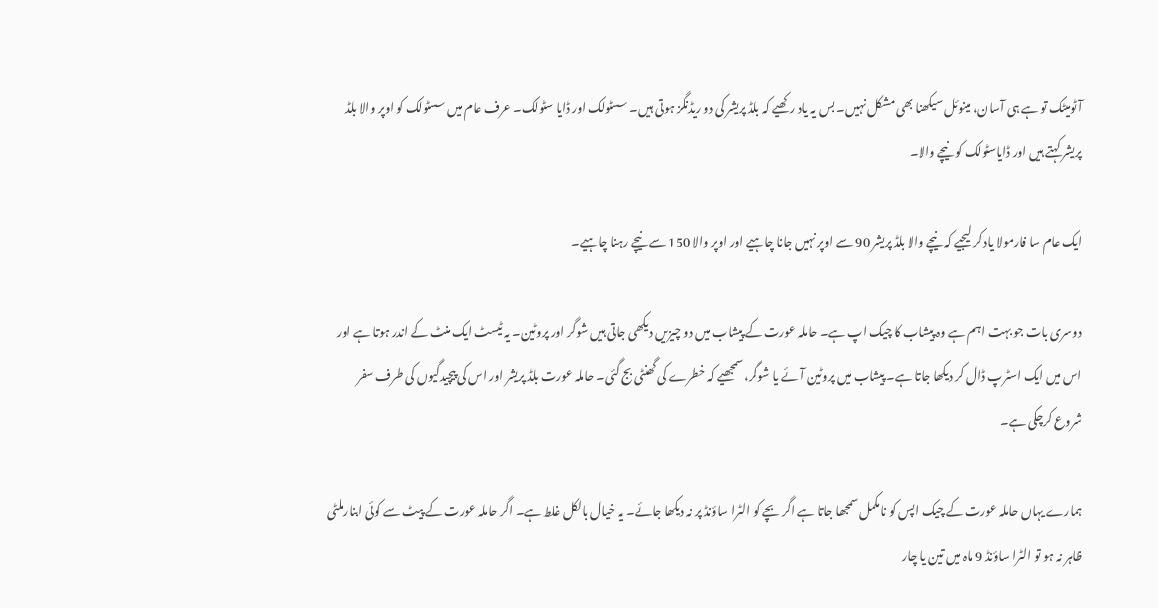آٹومیٹک تو ہے ہی آسان، مینوئل سیکھنا بھی مشکل نہیں۔ بس یہ یاد رکھیے کہ بلڈ پریشر کی دو ریڈنگز ہوتی ہیں۔ سسٹولک اور ڈایا سٹولک۔ عرف عام میں سسٹولک کو اوپر والا بلڈ پریشر کہتے ہیں اور ڈایاسٹولک کو نیچے والا۔

ایک عام سا فارمولا یاد کر لیجیے کہ نیچے والا بلڈ پریشر 90 سے اوپر نہیں جانا چاہیے اور اوپر والا 150 سے نیچے رہنا چاہیے۔

دوسری بات جو بہت اہم ہے وہ پیشاب کا چیک اپ ہے۔ حاملہ عورت کے پیشاب میں دو چیزیں دیکھی جاتی ہیں شوگر اور پروٹین۔ یہ ٹیسٹ ایک منٹ کے اندر ہوتا ہے اور اس میں ایک اسٹرپ ڈال کر دیکھا جاتا ہے۔ پیشاب میں پروٹین آئے یا شوگر، سمجھیے کہ خطرے کی گھنٹی بج گئی۔ حاملہ عورت بلڈ پریشر اور اس کی پیچیدگیوں کی طرف سفر شروع کرچکی ہے۔

ہمارے یہاں حاملہ عورت کے چیک اپس کو نامکمل سمجھا جاتا ہے اگر بچے کو الٹرا ساؤنڈ پر نہ دیکھا جائے۔ یہ خیال بالکل غلط ہے۔ اگر حاملہ عورت کے پیٹ سے کوئی ابنارملٹی ظاہر نہ ہو تو الٹرا ساؤنڈ 9 ماہ میں تین یا چار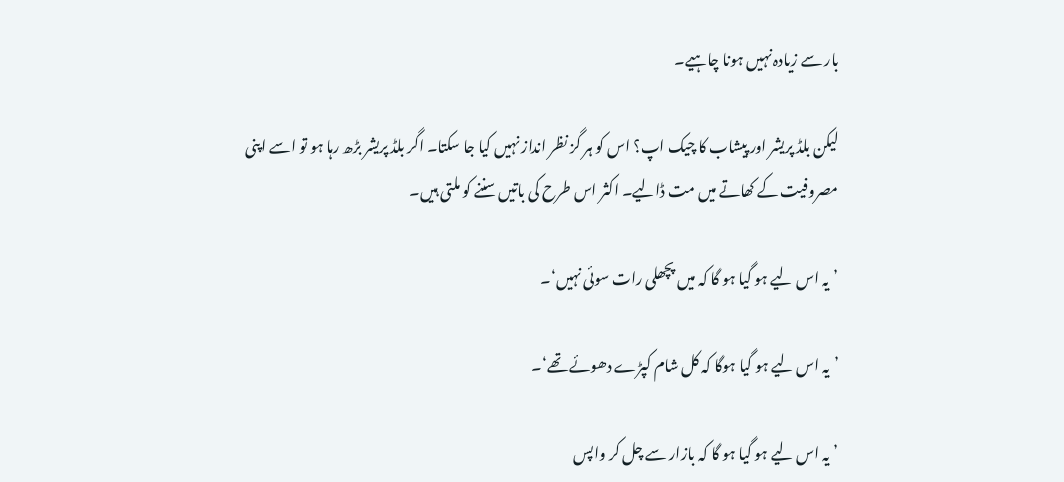بار سے زیادہ نہیں ہونا چاہیے۔

لیکن بلڈ پریشر اور پیشاب کا چیک اپ؟ اس کو ہر گز نظر انداز نہیں کیا جا سکتا۔ اگر بلڈ پریشر بڑھ رہا ہو تو اسے اپنی مصروفیت کے کھاتے میں مت ڈالیے۔ اکثر اس طرح کی باتیں سننے کو ملتی ہیں۔

’یہ اس لیے ہو گیا ہو گا کہ میں پچھلی رات سوئی نہیں‘۔

’یہ اس لیے ہو گیا ہوگا کہ کل شام کپڑے دھوئے تھے‘۔

’یہ اس لیے ہو گیا ہو گا کہ بازار سے چل کر واپس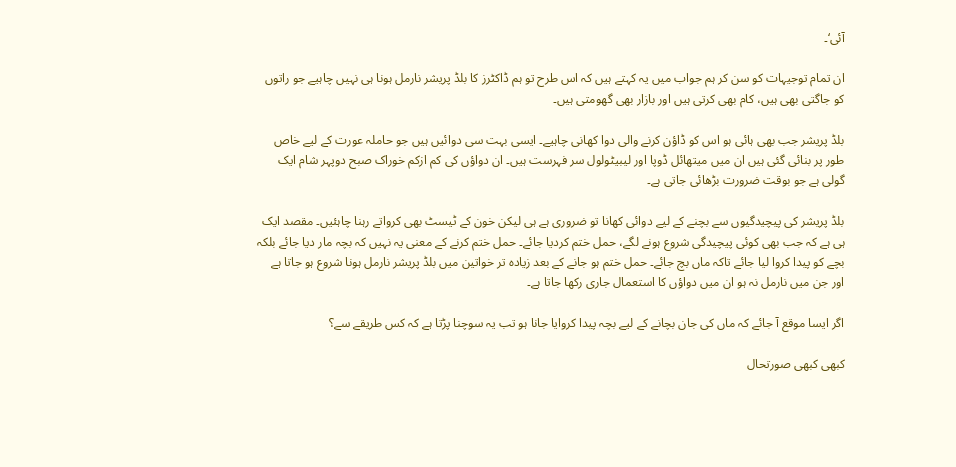آئی‘۔

ان تمام توجیہات کو سن کر ہم جواب میں یہ کہتے ہیں کہ اس طرح تو ہم ڈاکٹرز کا بلڈ پریشر نارمل ہونا ہی نہیں چاہیے جو راتوں کو جاگتی بھی ہیں، کام بھی کرتی ہیں اور بازار بھی گھومتی ہیں۔

بلڈ پریشر جب بھی ہائی ہو اس کو ڈاؤن کرنے والی دوا کھانی چاہیے۔ ایسی بہت سی دوائیں ہیں جو حاملہ عورت کے لیے خاص طور پر بنائی گئی ہیں ان میں میتھائل ڈوپا اور لیبیٹولول سر فہرست ہیں۔ ان دواؤں کی کم ازکم خوراک صبح دوپہر شام ایک گولی ہے جو بوقت ضرورت بڑھائی جاتی ہے۔

بلڈ پریشر کی پیچیدگیوں سے بچنے کے لیے دوائی کھانا تو ضروری ہے ہی لیکن خون کے ٹیسٹ بھی کرواتے رہنا چاہئیں۔ مقصد ایک ہی ہے کہ جب بھی کوئی پیچیدگی شروع ہونے لگے، حمل ختم کردیا جائے۔ حمل ختم کرنے کے معنی یہ نہیں کہ بچہ مار دیا جائے بلکہ بچے کو پیدا کروا لیا جائے تاکہ ماں بچ جائے۔ حمل ختم ہو جانے کے بعد زیادہ تر خواتین میں بلڈ پریشر نارمل ہونا شروع ہو جاتا ہے اور جن میں نارمل نہ ہو ان میں دواؤں کا استعمال جاری رکھا جاتا ہے۔

اگر ایسا موقع آ جائے کہ ماں کی جان بچانے کے لیے بچہ پیدا کروایا جانا ہو تب یہ سوچنا پڑتا ہے کہ کس طریقے سے؟

کبھی کبھی صورتحال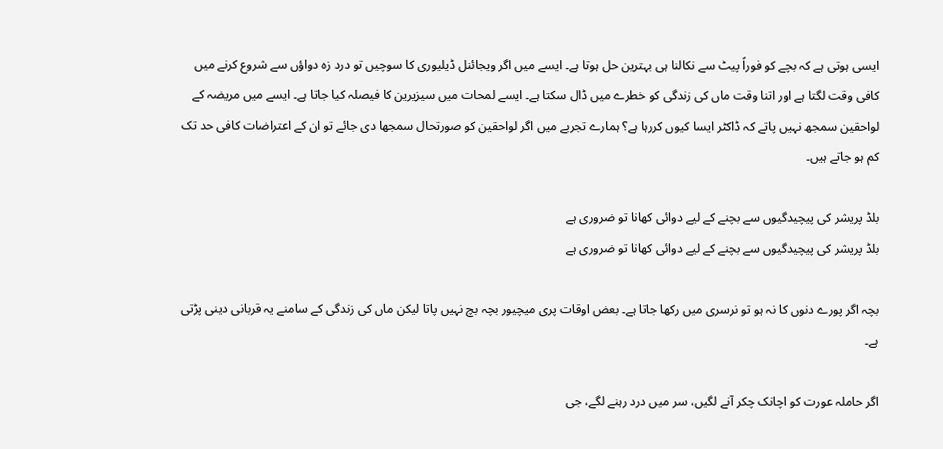ایسی ہوتی ہے کہ بچے کو فوراً پیٹ سے نکالنا ہی بہترین حل ہوتا ہے۔ ایسے میں اگر ویجائنل ڈیلیوری کا سوچیں تو درد زہ دواؤں سے شروع کرنے میں کافی وقت لگتا ہے اور اتنا وقت ماں کی زندگی کو خطرے میں ڈال سکتا ہے۔ ایسے لمحات میں سیزیرین کا فیصلہ کیا جاتا ہے۔ ایسے میں مریضہ کے لواحقین سمجھ نہیں پاتے کہ ڈاکٹر ایسا کیوں کررہا ہے؟ ہمارے تجربے میں اگر لواحقین کو صورتحال سمجھا دی جائے تو ان کے اعتراضات کافی حد تک کم ہو جاتے ہیں۔

بلڈ پریشر کی پیچیدگیوں سے بچنے کے لیے دوائی کھانا تو ضروری ہے
بلڈ پریشر کی پیچیدگیوں سے بچنے کے لیے دوائی کھانا تو ضروری ہے

بچہ اگر پورے دنوں کا نہ ہو تو نرسری میں رکھا جاتا ہے۔ بعض اوقات پری میچیور بچہ بچ نہیں پاتا لیکن ماں کی زندگی کے سامنے یہ قربانی دینی پڑتی ہے۔

اگر حاملہ عورت کو اچانک چکر آنے لگیں، سر میں درد رہنے لگے، جی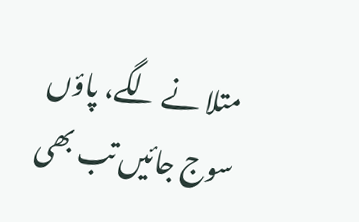متلا نے لگے، پاؤں سوج جائیں تب بھی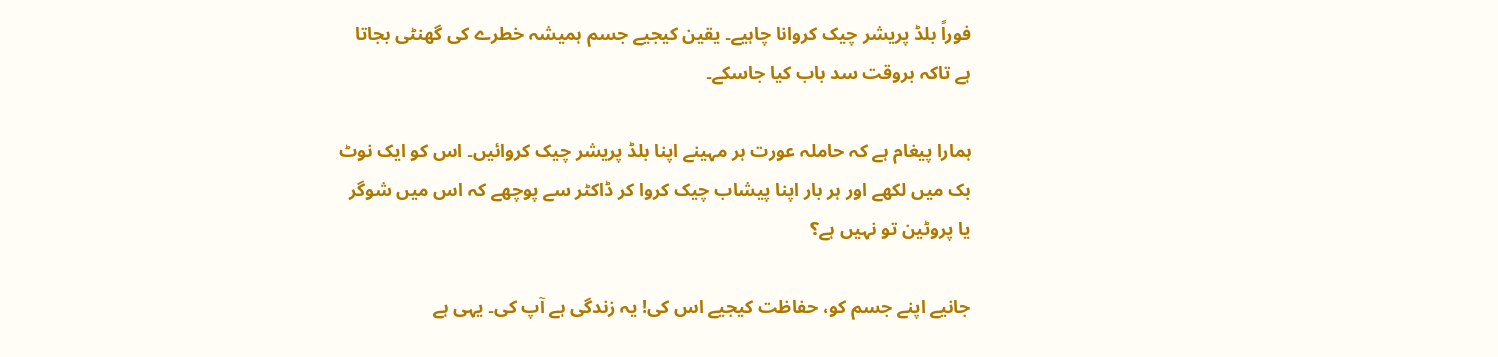فوراً بلڈ پریشر چیک کروانا چاہیے۔ یقین کیجیے جسم ہمیشہ خطرے کی گھنٹی بجاتا ہے تاکہ بروقت سد باب کیا جاسکے۔

ہمارا پیغام ہے کہ حاملہ عورت ہر مہینے اپنا بلڈ پریشر چیک کروائیں۔ اس کو ایک نوٹ بک میں لکھے اور ہر بار اپنا پیشاب چیک کروا کر ڈاکٹر سے پوچھے کہ اس میں شوگر یا پروٹین تو نہیں ہے؟

جانیے اپنے جسم کو، حفاظت کیجیے اس کی! یہ زندگی ہے آپ کی۔ یہی ہے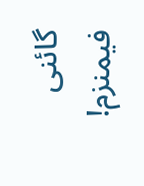گائنی فیمنزم!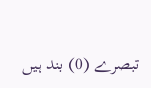تبصرے (0) بند ہیں